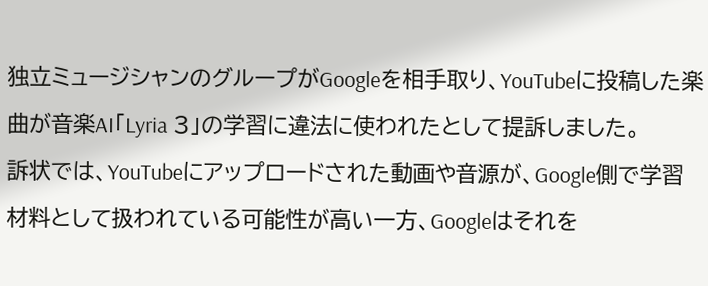独立ミュージシャンのグループがGoogleを相手取り、YouTubeに投稿した楽曲が音楽AI「Lyria 3」の学習に違法に使われたとして提訴しました。
訴状では、YouTubeにアップロードされた動画や音源が、Google側で学習材料として扱われている可能性が高い一方、Googleはそれを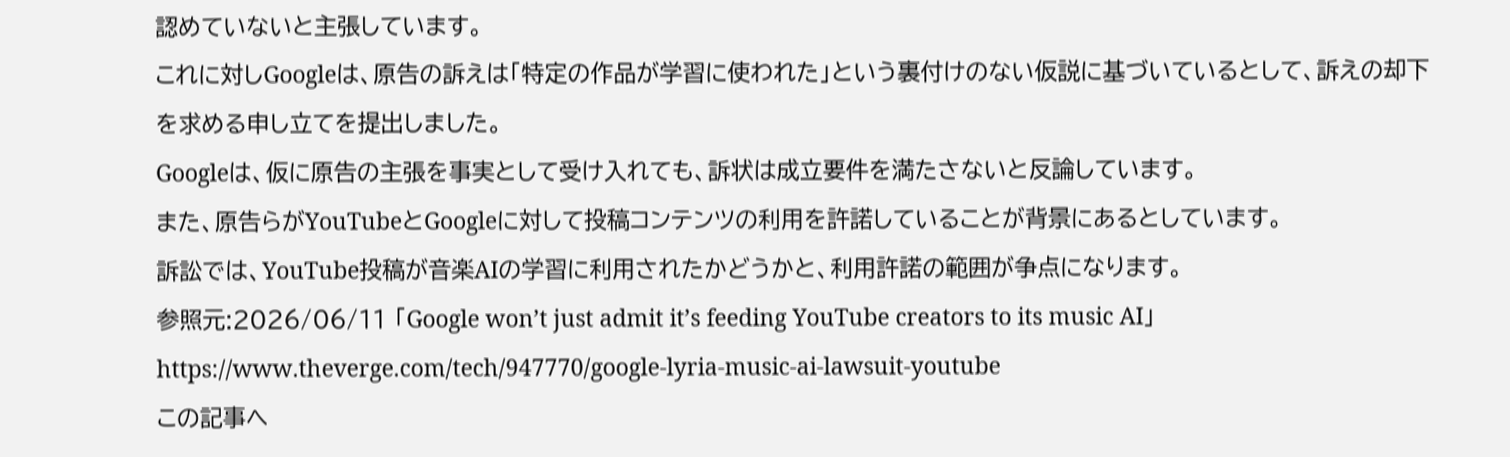認めていないと主張しています。
これに対しGoogleは、原告の訴えは「特定の作品が学習に使われた」という裏付けのない仮説に基づいているとして、訴えの却下を求める申し立てを提出しました。
Googleは、仮に原告の主張を事実として受け入れても、訴状は成立要件を満たさないと反論しています。
また、原告らがYouTubeとGoogleに対して投稿コンテンツの利用を許諾していることが背景にあるとしています。
訴訟では、YouTube投稿が音楽AIの学習に利用されたかどうかと、利用許諾の範囲が争点になります。
参照元:2026/06/11 「Google won’t just admit it’s feeding YouTube creators to its music AI」 https://www.theverge.com/tech/947770/google-lyria-music-ai-lawsuit-youtube
この記事へ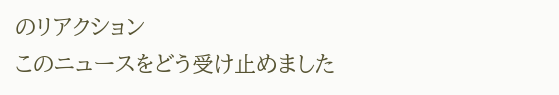のリアクション
このニュースをどう受け止めました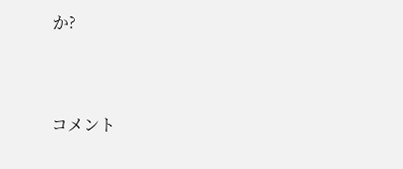か?



コメント